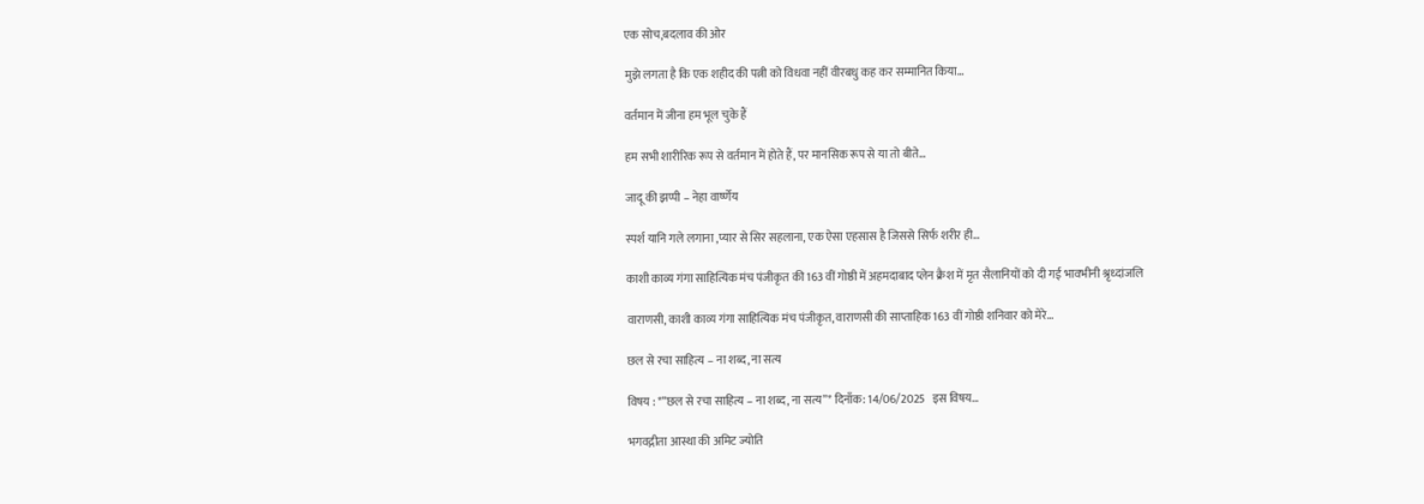एक सोच,बदलाव की ओर

मुझे लगता है कि एक शहीद की पत्नी को विधवा नहीं वीरबधु कह कर सम्मानित किया…

वर्तमान में जीना हम भूल चुके हैं

हम सभी शारीरिक रूप से वर्तमान में होते हैं, पर मानसिक रूप से या तो बीते…

जादू की झप्पी – नेहा वार्ष्णेय

स्पर्श यानि गले लगाना ,प्यार से सिर सहलाना, एक ऐसा एहसास है जिससे सिर्फ शरीर ही…

काशी काव्य गंगा साहित्यिक मंच पंजीकृत की 163 वीं गोष्ठी में अहमदाबाद प्लेन क्रैश में मृत सैलानियों को दी गई भावभीनी श्रृध्दांजलि

वाराणसी, काशी काव्य गंगा साहित्यिक मंच पंजीकृत, वाराणसी की साप्ताहिक 163 वीं गोष्ठी शनिवार को मेरे…

छल से रचा साहित्य – ना शब्द, ना सत्य

विषय : *”छल से रचा साहित्य – ना शब्द, ना सत्य”* दिनाँक: 14/06/2025   इस विषय…

भगवद्गीता आस्था की अमिट ज्योति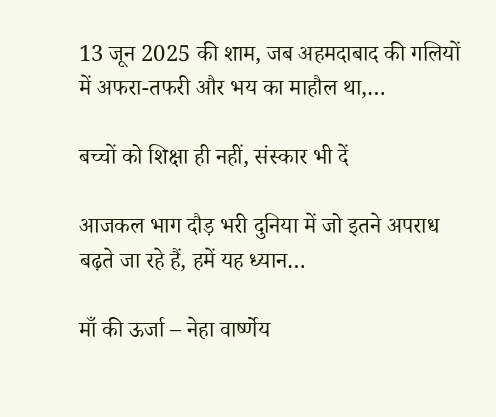13 जून 2025 की शाम, जब अहमदाबाद की गलियों में अफरा-तफरी और भय का माहौल था,…

बच्चों को शिक्षा ही नहीं, संस्कार भी दें

आजकल भाग दौड़ भरी दुनिया में जो इतने अपराध बढ़ते जा रहे हैं, हमें यह ध्यान…

माँ की ऊर्जा – नेहा वार्ष्णेय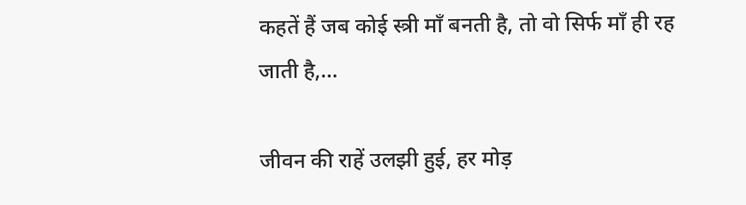कहतें हैं जब कोई स्त्री माँ बनती है, तो वो सिर्फ माँ ही रह जाती है,…

जीवन की राहें उलझी हुई, हर मोड़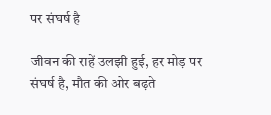पर संघर्ष है

जीवन की राहें उलझी हुई, हर मोड़ पर संघर्ष है, मौत की ओर बढ़ते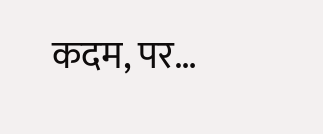कदम, पर…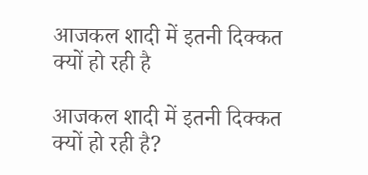आजकल शादी में इतनी दिक्कत क्यों हो रही है

आजकल शादी में इतनी दिक्कत क्यों हो रही है?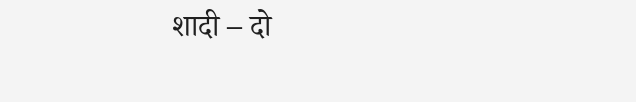शादी – दो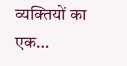व्यक्तियों का एक…